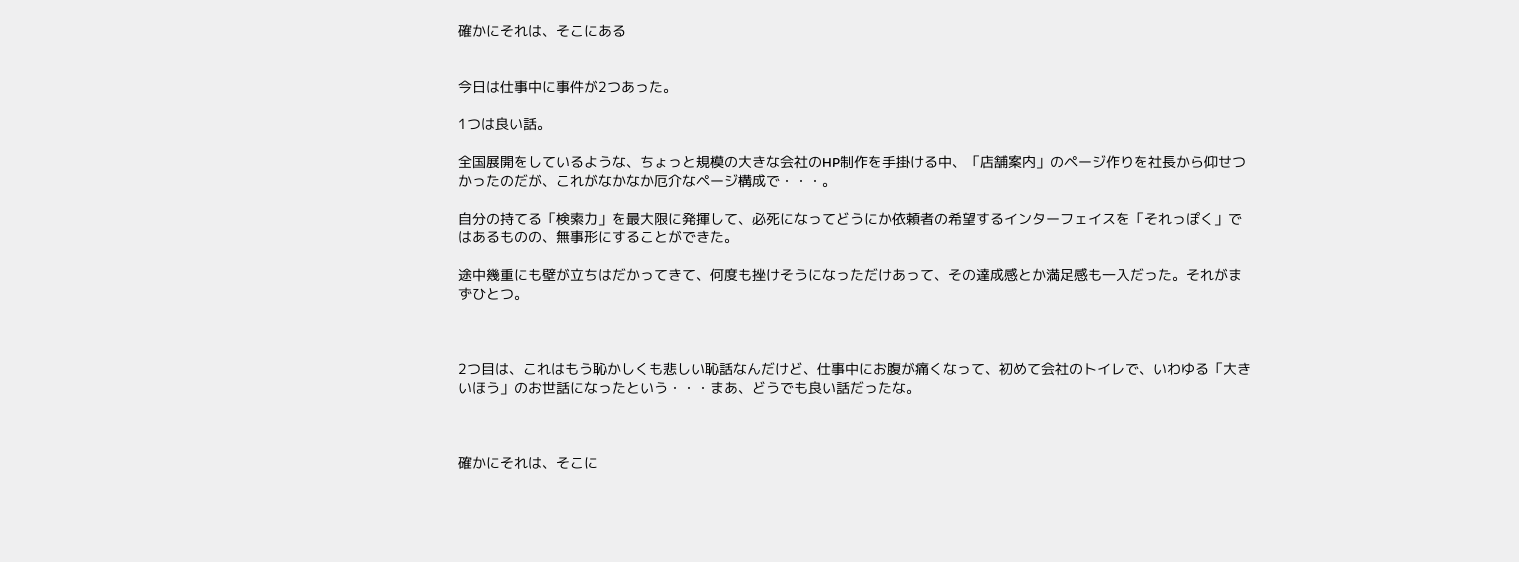確かにそれは、そこにある


今日は仕事中に事件が2つあった。

1つは良い話。

全国展開をしているような、ちょっと規模の大きな会社のHP制作を手掛ける中、「店舗案内」のページ作りを社長から仰せつかったのだが、これがなかなか厄介なページ構成で・・・。

自分の持てる「検索力」を最大限に発揮して、必死になってどうにか依頼者の希望するインターフェイスを「それっぽく」ではあるものの、無事形にすることができた。

途中幾重にも壁が立ちはだかってきて、何度も挫けそうになっただけあって、その達成感とか満足感も一入だった。それがまずひとつ。



2つ目は、これはもう恥かしくも悲しい恥話なんだけど、仕事中にお腹が痛くなって、初めて会社のトイレで、いわゆる「大きいほう」のお世話になったという・・・まあ、どうでも良い話だったな。



確かにそれは、そこに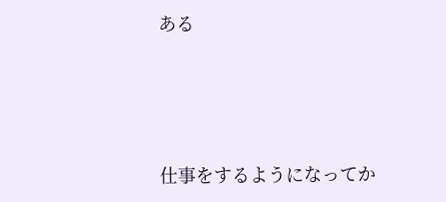ある





仕事をするようになってか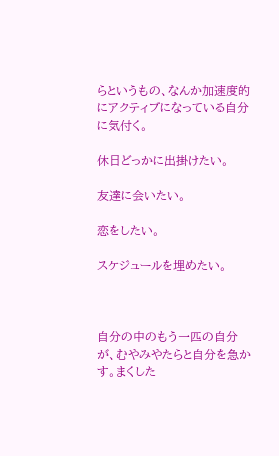らというもの、なんか加速度的にアクティブになっている自分に気付く。

休日どっかに出掛けたい。

友達に会いたい。

恋をしたい。

スケジュールを埋めたい。



自分の中のもう一匹の自分が、むやみやたらと自分を急かす。まくした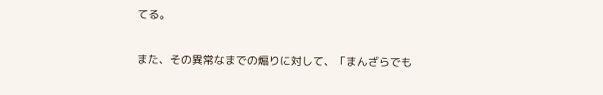てる。

また、その異常なまでの煽りに対して、「まんざらでも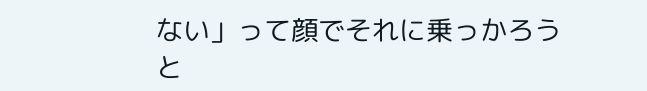ない」って顔でそれに乗っかろうと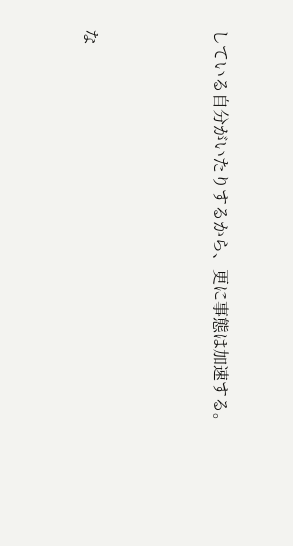している自分がいたりするから、更に事態は加速する。




な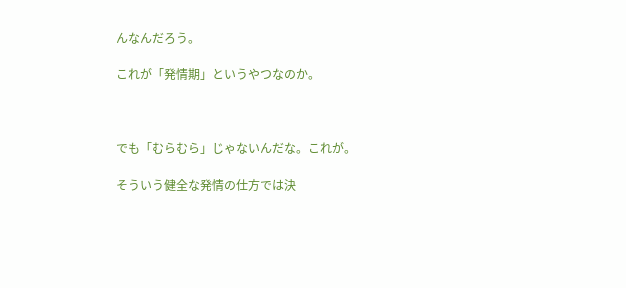んなんだろう。

これが「発情期」というやつなのか。



でも「むらむら」じゃないんだな。これが。

そういう健全な発情の仕方では決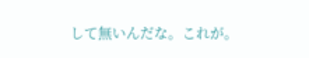して無いんだな。これが。